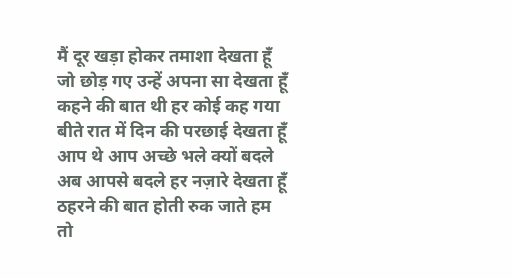मैं दूर खड़ा होकर तमाशा देखता हूँ
जो छोड़ गए उन्हें अपना सा देखता हूँ
कहने की बात थी हर कोई कह गया
बीते रात में दिन की परछाई देखता हूँ
आप थे आप अच्छे भले क्यों बदले
अब आपसे बदले हर नज़ारे देखता हूँ
ठहरने की बात होती रुक जाते हम तो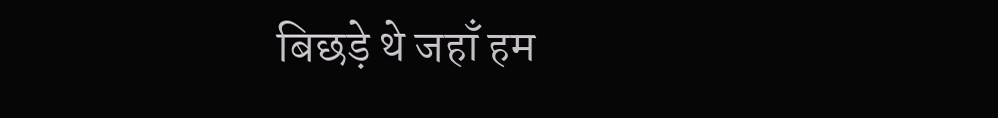बिछड़े थे जहाँ हम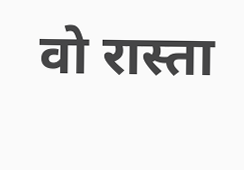वो रास्ता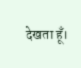देखता हूँ।